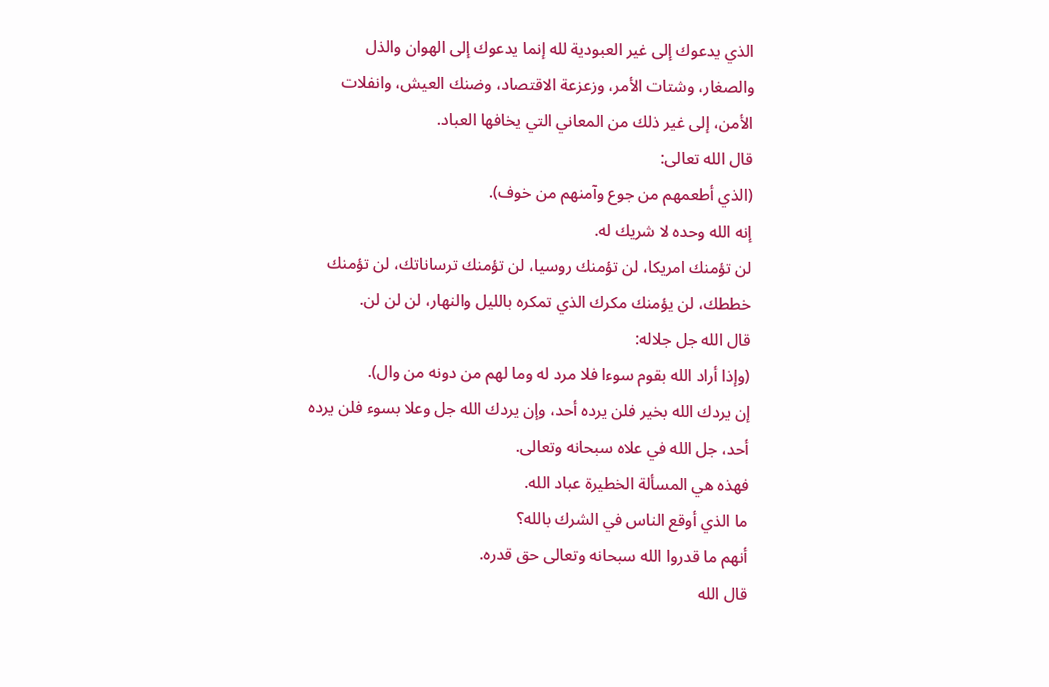الذي يدعوك إلى غير العبودية لله إنما يدعوك إلى الهوان والذل والصغار، وشتات الأمر، وزعزعة الاقتصاد، وضنك العيش، وانفلات الأمن، إلى غير ذلك من المعاني التي يخافها العباد.
قال الله تعالى:
(الذي أطعمهم من جوع وآمنهم من خوف).
إنه الله وحده لا شريك له.
لن تؤمنك امريكا، لن تؤمنك روسيا، لن تؤمنك ترساناتك، لن تؤمنك خططك، لن يؤمنك مكرك الذي تمكره بالليل والنهار، لن لن لن.
قال الله جل جلاله:
(وإذا أراد الله بقوم سوءا فلا مرد له وما لهم من دونه من وال).
إن يردك الله بخير فلن يرده أحد، وإن يردك الله جل وعلا بسوء فلن يرده أحد، جل الله في علاه سبحانه وتعالى.
فهذه هي المسألة الخطيرة عباد الله.
ما الذي أوقع الناس في الشرك بالله؟
أنهم ما قدروا الله سبحانه وتعالى حق قدره.
قال الله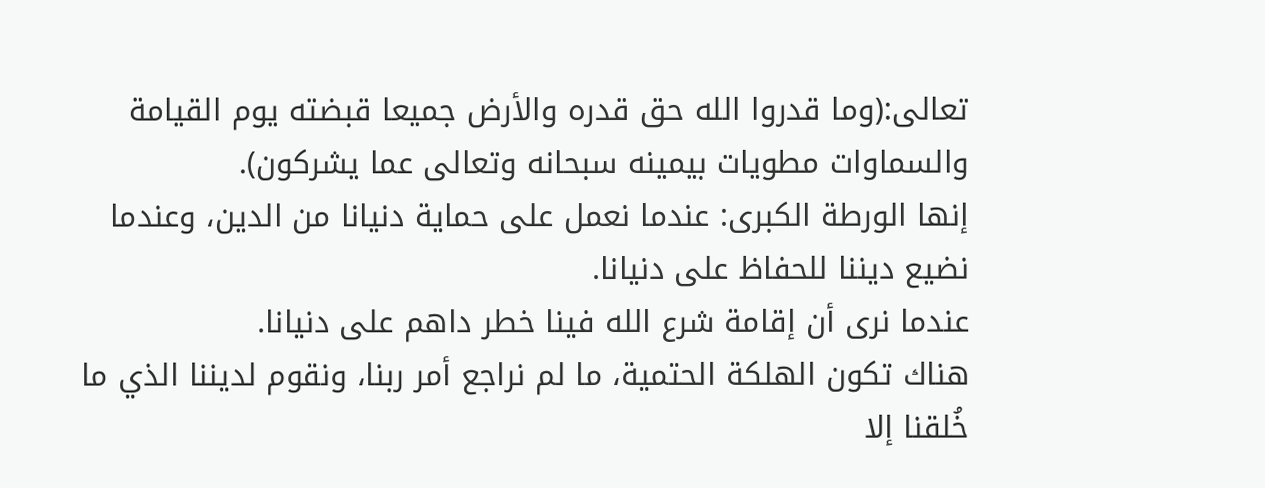تعالى:(وما قدروا الله حق قدره والأرض جميعا قبضته يوم القيامة والسماوات مطويات بيمينه سبحانه وتعالى عما يشركون).
إنها الورطة الكبرى: عندما نعمل على حماية دنيانا من الدين، وعندما نضيع ديننا للحفاظ على دنيانا.
عندما نرى أن إقامة شرع الله فينا خطر داهم على دنيانا.
هناك تكون الهلكة الحتمية، ما لم نراجع أمر ربنا، ونقوم لديننا الذي ما خُلقنا إلا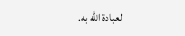لعبادة الله به.